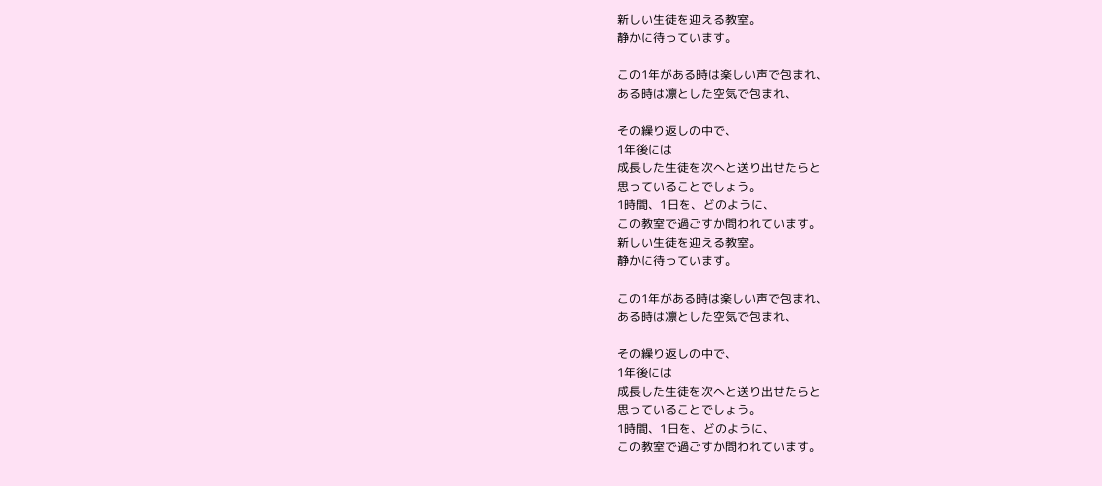新しい生徒を迎える教室。
静かに待っています。

この1年がある時は楽しい声で包まれ、
ある時は凛とした空気で包まれ、

その繰り返しの中で、
1年後には
成長した生徒を次へと送り出せたらと
思っていることでしょう。
1時間、1日を、どのように、
この教室で過ごすか問われています。
新しい生徒を迎える教室。
静かに待っています。

この1年がある時は楽しい声で包まれ、
ある時は凛とした空気で包まれ、

その繰り返しの中で、
1年後には
成長した生徒を次へと送り出せたらと
思っていることでしょう。
1時間、1日を、どのように、
この教室で過ごすか問われています。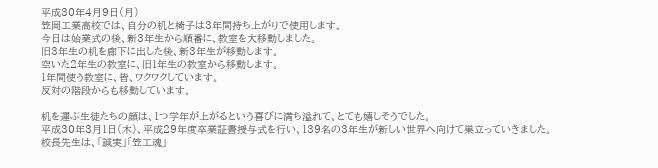平成30年4月9日(月)
笠岡工業高校では、自分の机と椅子は3年間持ち上がりで使用します。
今日は始業式の後、新3年生から順番に、教室を大移動しました。
旧3年生の机を廊下に出した後、新3年生が移動します。
空いた2年生の教室に、旧1年生の教室から移動します。
1年間使う教室に、皆、ワクワクしています。
反対の階段からも移動しています。

机を運ぶ生徒たちの顔は、1つ学年が上がるという喜びに満ち溢れて、とても嬉しそうでした。
平成30年3月1日(木)、平成29年度卒業証書授与式を行い、139名の3年生が新しい世界へ向けて巣立っていきました。
校長先生は、「誠実」「笠工魂」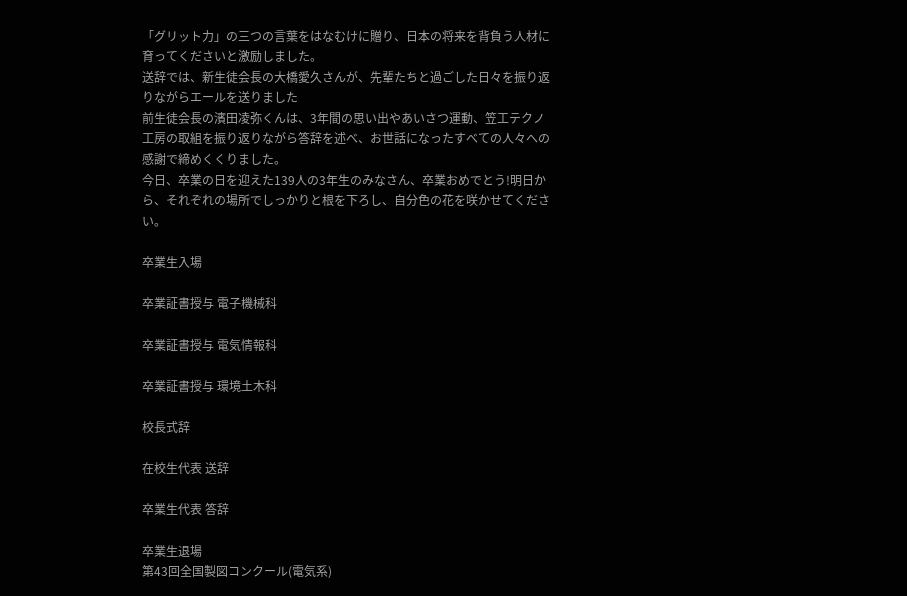「グリット力」の三つの言葉をはなむけに贈り、日本の将来を背負う人材に育ってくださいと激励しました。
送辞では、新生徒会長の大橋愛久さんが、先輩たちと過ごした日々を振り返りながらエールを送りました
前生徒会長の濱田凌弥くんは、3年間の思い出やあいさつ運動、笠工テクノ工房の取組を振り返りながら答辞を述べ、お世話になったすべての人々への感謝で締めくくりました。
今日、卒業の日を迎えた139人の3年生のみなさん、卒業おめでとう!明日から、それぞれの場所でしっかりと根を下ろし、自分色の花を咲かせてください。

卒業生入場

卒業証書授与 電子機械科

卒業証書授与 電気情報科

卒業証書授与 環境土木科

校長式辞

在校生代表 送辞

卒業生代表 答辞

卒業生退場
第43回全国製図コンクール(電気系)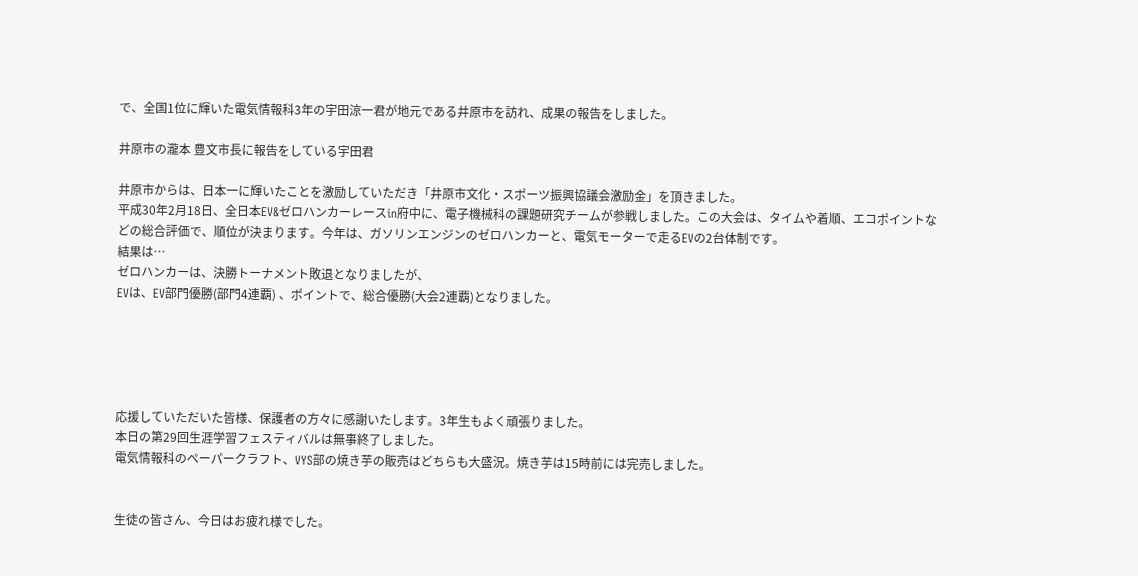で、全国1位に輝いた電気情報科3年の宇田涼一君が地元である井原市を訪れ、成果の報告をしました。

井原市の瀧本 豊文市長に報告をしている宇田君

井原市からは、日本一に輝いたことを激励していただき「井原市文化・スポーツ振興協議会激励金」を頂きました。
平成30年2月18日、全日本EV&ゼロハンカーレースin府中に、電子機械科の課題研究チームが参戦しました。この大会は、タイムや着順、エコポイントなどの総合評価で、順位が決まります。今年は、ガソリンエンジンのゼロハンカーと、電気モーターで走るEVの2台体制です。
結果は…
ゼロハンカーは、決勝トーナメント敗退となりましたが、
EVは、EV部門優勝(部門4連覇) 、ポイントで、総合優勝(大会2連覇)となりました。





応援していただいた皆様、保護者の方々に感謝いたします。3年生もよく頑張りました。
本日の第29回生涯学習フェスティバルは無事終了しました。
電気情報科のペーパークラフト、VYS部の焼き芋の販売はどちらも大盛況。焼き芋は15時前には完売しました。


生徒の皆さん、今日はお疲れ様でした。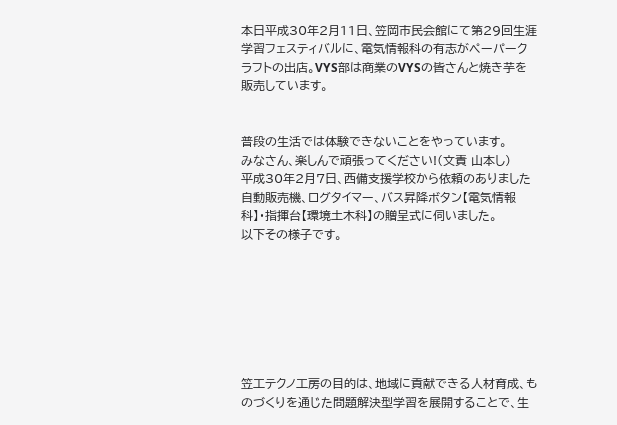本日平成30年2月11日、笠岡市民会館にて第29回生涯学習フェスティバルに、電気情報科の有志がペーパークラフトの出店。VYS部は商業のVYSの皆さんと焼き芋を販売しています。


普段の生活では体験できないことをやっています。
みなさん、楽しんで頑張ってください!(文責 山本し)
平成30年2月7日、西備支援学校から依頼のありました自動販売機、ログタイマー、バス昇降ボタン【電気情報科】・指揮台【環境土木科】の贈呈式に伺いました。
以下その様子です。







笠工テクノ工房の目的は、地域に貢献できる人材育成、ものづくりを通じた問題解決型学習を展開することで、生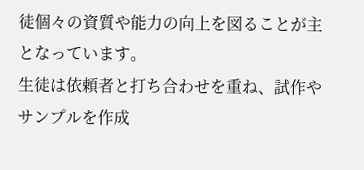徒個々の資質や能力の向上を図ることが主となっています。
生徒は依頼者と打ち合わせを重ね、試作やサンプルを作成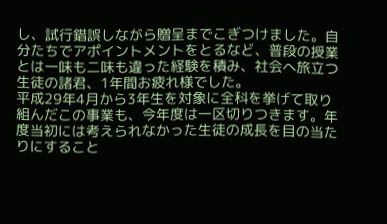し、試行錯誤しながら贈呈までこぎつけました。自分たちでアポイントメントをとるなど、普段の授業とは一味も二味も違った経験を積み、社会へ旅立つ生徒の諸君、1年間お疲れ様でした。
平成29年4月から3年生を対象に全科を挙げて取り組んだこの事業も、今年度は一区切りつきます。年度当初には考えられなかった生徒の成長を目の当たりにすること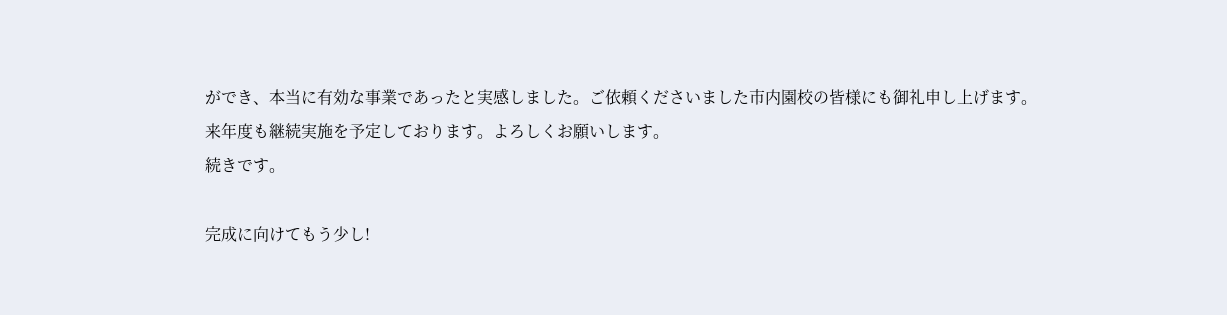ができ、本当に有効な事業であったと実感しました。ご依頼くださいました市内園校の皆様にも御礼申し上げます。
来年度も継続実施を予定しております。よろしくお願いします。
続きです。

完成に向けてもう少し!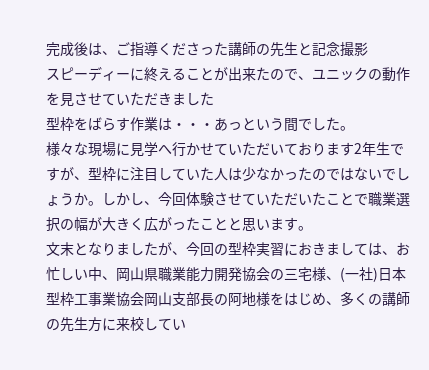完成後は、ご指導くださった講師の先生と記念撮影
スピーディーに終えることが出来たので、ユニックの動作を見させていただきました
型枠をばらす作業は・・・あっという間でした。
様々な現場に見学へ行かせていただいております2年生ですが、型枠に注目していた人は少なかったのではないでしょうか。しかし、今回体験させていただいたことで職業選択の幅が大きく広がったことと思います。
文末となりましたが、今回の型枠実習におきましては、お忙しい中、岡山県職業能力開発協会の三宅様、(一社)日本型枠工事業協会岡山支部長の阿地様をはじめ、多くの講師の先生方に来校してい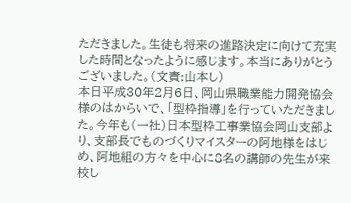ただきました。生徒も将来の進路決定に向けて充実した時間となったように感じます。本当にありがとうございました。(文責:山本し)
本日平成30年2月6日、岡山県職業能力開発協会様のはからいで、「型枠指導」を行っていただきました。今年も(一社)日本型枠工事業協会岡山支部より、支部長でものづくりマイスターの阿地様をはじめ、阿地組の方々を中心に8名の講師の先生が来校し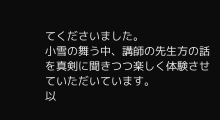てくださいました。
小雪の舞う中、講師の先生方の話を真剣に聞きつつ楽しく体験させていただいています。
以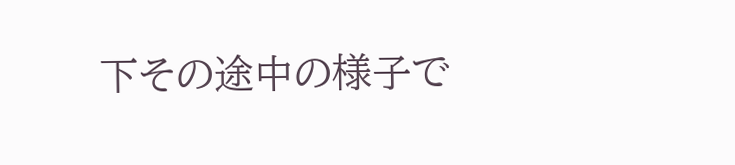下その途中の様子で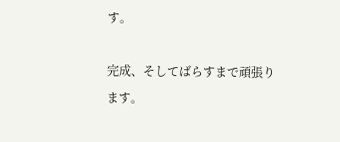す。

完成、そしてばらすまで頑張ります。